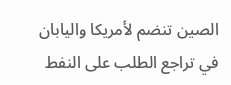الصين تنضم لأمريكا واليابان في تراجع الطلب على النفط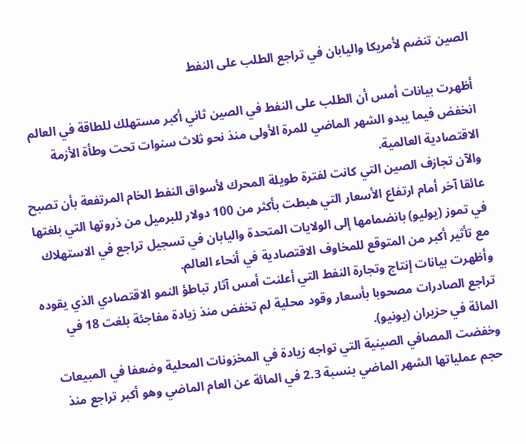الصين تنضم لأمريكا واليابان في تراجع الطلب على النفط

أظهرت بيانات أمس أن الطلب على النفط في الصين ثاني أكبر مستهلك للطاقة في العالم انخفض فيما يبدو الشهر الماضي للمرة الأولى منذ نحو ثلاث سنوات تحت وطأة الأزمة الاقتصادية العالمية.
والآن تجازف الصين التي كانت لفترة طويلة المحرك لأسواق النفط الخام المرتفعة بأن تصبح عائقا آخر أمام ارتفاع الأسعار التي هبطت بأكثر من 100 دولار للبرميل من ذروتها التي بلغتها في تموز (يوليو) بانضمامها إلى الولايات المتحدة واليابان في تسجيل تراجع في الاستهلاك مع تأثير أكبر من المتوقع للمخاوف الاقتصادية في أنحاء العالم.
وأظهرت بيانات إنتاج وتجارة النفط التي أعلنت أمس آثار تباطؤ النمو الاقتصادي الذي يقوده تراجع الصادرات مصحوبا بأسعار وقود محلية لم تخفض منذ زيادة مفاجئة بلغت 18 في المائة في حزيران (يونيو).
وخفضت المصافي الصينية التي تواجه زيادة في المخزونات المحلية وضعفا في المبيعات حجم عملياتها الشهر الماضي بنسبة 2.3 في المائة عن العام الماضي وهو أكبر تراجع منذ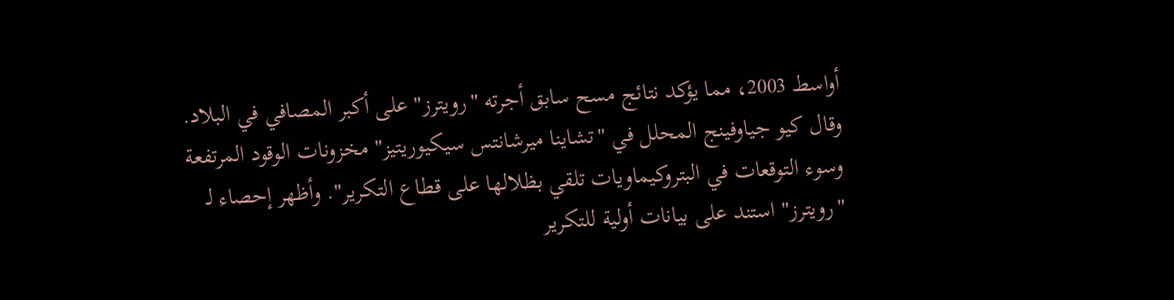أواسط 2003، مما يؤكد نتائج مسح سابق أجرته "رويترز" على أكبر المصافي في البلاد.
وقال كيو جياوفينج المحلل في "تشاينا ميرشانتس سيكيوريتيز" مخزونات الوقود المرتفعة وسوء التوقعات في البتروكيماويات تلقي بظلالها على قطاع التكرير". وأظهر إحصاء لـ "رويترز" استند على بيانات أولية للتكرير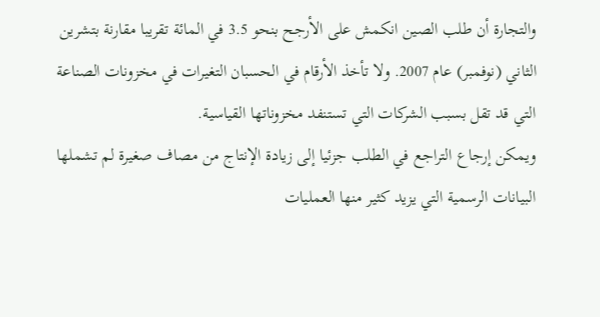والتجارة أن طلب الصين انكمش على الأرجح بنحو 3.5 في المائة تقريبا مقارنة بتشرين الثاني (نوفمبر) عام 2007. ولا تأخذ الأرقام في الحسبان التغيرات في مخزونات الصناعة التي قد تقل بسبب الشركات التي تستنفد مخزوناتها القياسية.
ويمكن إرجاع التراجع في الطلب جزئيا إلى زيادة الإنتاج من مصاف صغيرة لم تشملها البيانات الرسمية التي يزيد كثير منها العمليات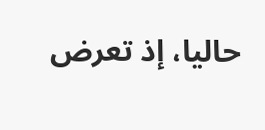حاليا، إذ تعرض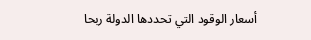أسعار الوقود التي تحددها الدولة ربحا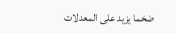ضخما يزيد على المعدلات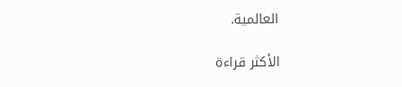العالمية.

الأكثر قراءة